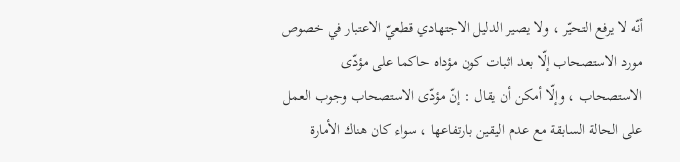أنّه لا يرفع التحيّر ، ولا يصير الدليل الاجتهادي قطعيّ الاعتبار في خصوص مورد الاستصحاب إلّا بعد اثبات كون مؤداه حاكما على مؤدّى الاستصحاب ، وإلّا أمكن أن يقال : إنّ مؤدّى الاستصحاب وجوب العمل على الحالة السابقة مع عدم اليقين بارتفاعها ، سواء كان هناك الأمارة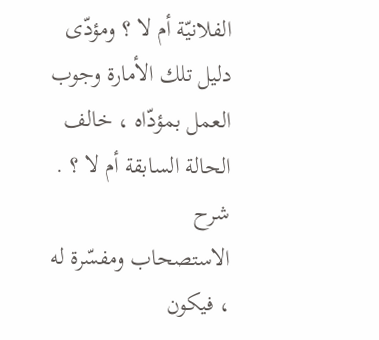الفلانيّة أم لا ؟ ومؤدّى دليل تلك الأمارة وجوب العمل بمؤدّاه ، خالف الحالة السابقة أم لا ؟ .
شرح
الاستصحاب ومفسّرة له ، فيكون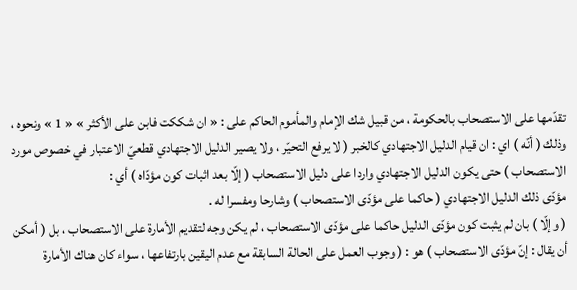تقدّمها على الاستصحاب بالحكومة ، من قبيل شك الإمام والمأموم الحاكم على : « ان شككت فابن على الأكثر » « 1 » ونحوه ، وذلك ( أنّه ) اي : ان قيام الدليل الاجتهادي كالخبر ( لا يرفع التحيّر ، ولا يصير الدليل الاجتهادي قطعيّ الاعتبار في خصوص مورد الاستصحاب ) حتى يكون الدليل الاجتهادي واردا على دليل الاستصحاب ( إلّا بعد اثبات كون مؤدّاه ) أي :
مؤدّى ذلك الدليل الاجتهادي ( حاكما على مؤدّى الاستصحاب ) وشارحا ومفسرا له .
( وإلّا ) بان لم يثبت كون مؤدّى الدليل حاكما على مؤدّى الاستصحاب ، لم يكن وجه لتقديم الأمارة على الاستصحاب ، بل ( أمكن أن يقال : إنّ مؤدّى الاستصحاب ) هو : ( وجوب العمل على الحالة السابقة مع عدم اليقين بارتفاعها ، سواء كان هناك الأمارة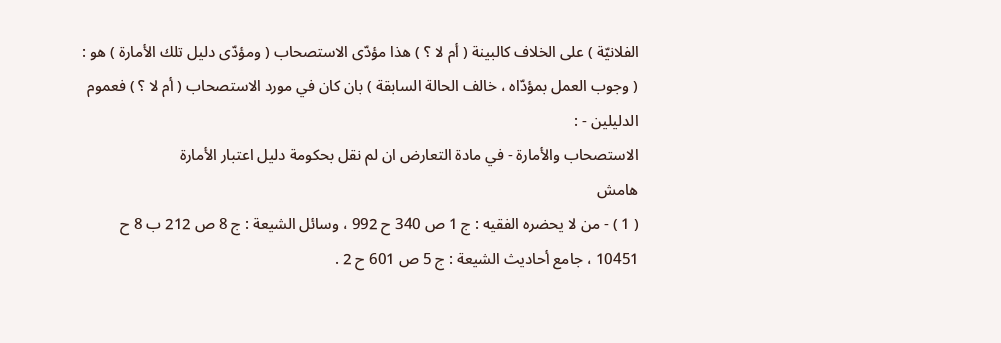الفلانيّة ) على الخلاف كالبينة ( أم لا ؟ ) هذا مؤدّى الاستصحاب ( ومؤدّى دليل تلك الأمارة ) هو : ( وجوب العمل بمؤدّاه ، خالف الحالة السابقة ) بان كان في مورد الاستصحاب ( أم لا ؟ ) فعموم الدليلين - :
الاستصحاب والأمارة - في مادة التعارض ان لم نقل بحكومة دليل اعتبار الأمارة
هامش
( 1 ) - من لا يحضره الفقيه : ج 1 ص 340 ح 992 ، وسائل الشيعة : ج 8 ص 212 ب 8 ح 10451 ، جامع أحاديث الشيعة : ج 5 ص 601 ح 2 .